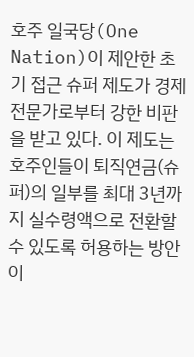호주 일국당(One Nation)이 제안한 초기 접근 슈퍼 제도가 경제 전문가로부터 강한 비판을 받고 있다. 이 제도는 호주인들이 퇴직연금(슈퍼)의 일부를 최대 3년까지 실수령액으로 전환할 수 있도록 허용하는 방안이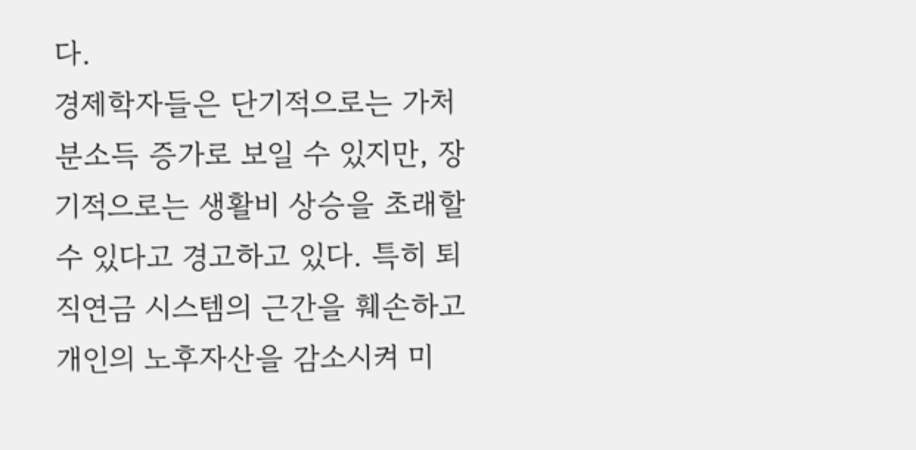다.
경제학자들은 단기적으로는 가처분소득 증가로 보일 수 있지만, 장기적으로는 생활비 상승을 초래할 수 있다고 경고하고 있다. 특히 퇴직연금 시스템의 근간을 훼손하고 개인의 노후자산을 감소시켜 미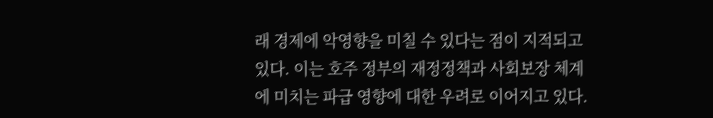래 경제에 악영향을 미칠 수 있다는 점이 지적되고 있다. 이는 호주 정부의 재정정책과 사회보장 체계에 미치는 파급 영향에 대한 우려로 이어지고 있다.